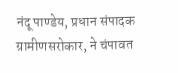नंदू पाण्डेय, प्रधान संपादक ग्रामीणसरोकार, ने चंपावत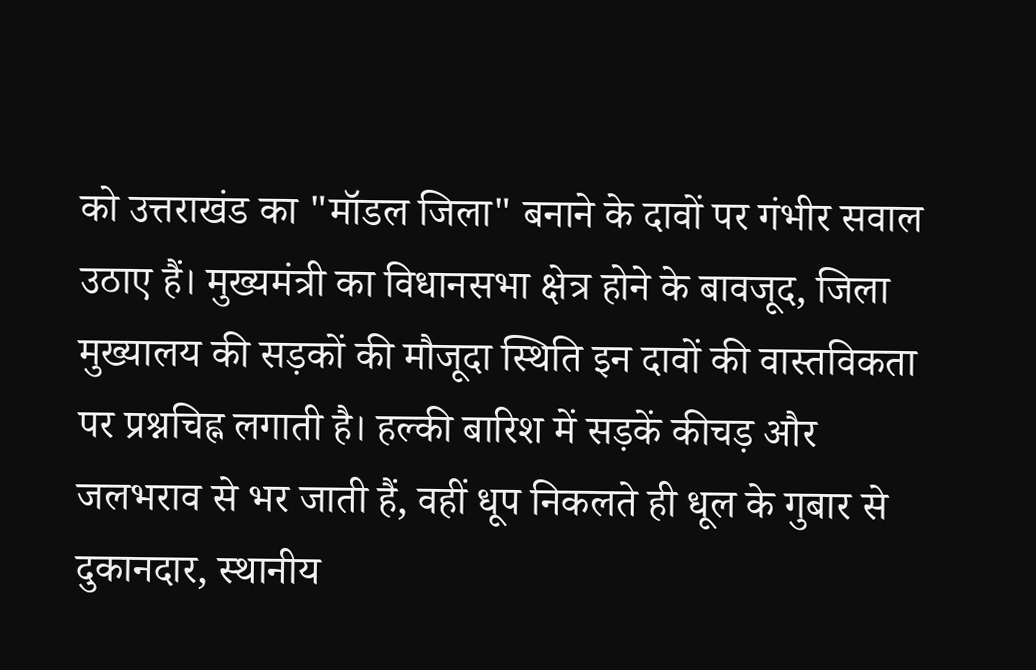को उत्तराखंड का "मॉडल जिला" बनाने के दावों पर गंभीर सवाल उठाए हैं। मुख्यमंत्री का विधानसभा क्षेत्र होने के बावजूद, जिला मुख्यालय की सड़कों की मौजूदा स्थिति इन दावों की वास्तविकता पर प्रश्नचिह्न लगाती है। हल्की बारिश में सड़कें कीचड़ और जलभराव से भर जाती हैं, वहीं धूप निकलते ही धूल के गुबार से दुकानदार, स्थानीय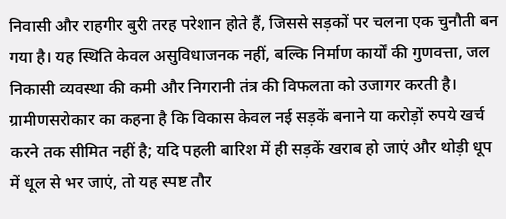निवासी और राहगीर बुरी तरह परेशान होते हैं, जिससे सड़कों पर चलना एक चुनौती बन गया है। यह स्थिति केवल असुविधाजनक नहीं, बल्कि निर्माण कार्यों की गुणवत्ता, जल निकासी व्यवस्था की कमी और निगरानी तंत्र की विफलता को उजागर करती है। ग्रामीणसरोकार का कहना है कि विकास केवल नई सड़कें बनाने या करोड़ों रुपये खर्च करने तक सीमित नहीं है; यदि पहली बारिश में ही सड़कें खराब हो जाएं और थोड़ी धूप में धूल से भर जाएं, तो यह स्पष्ट तौर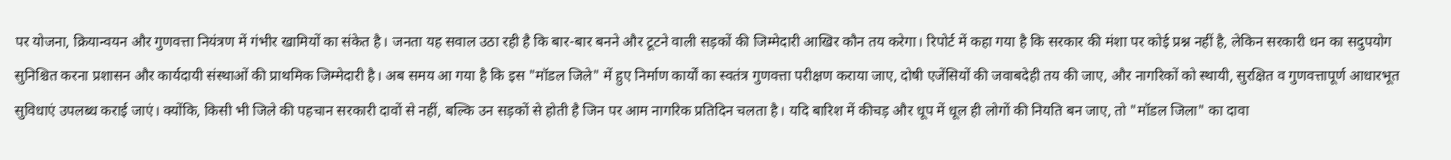पर योजना, क्रियान्वयन और गुणवत्ता नियंत्रण में गंभीर खामियों का संकेत है। जनता यह सवाल उठा रही है कि बार-बार बनने और टूटने वाली सड़कों की जिम्मेदारी आखिर कौन तय करेगा। रिपोर्ट में कहा गया है कि सरकार की मंशा पर कोई प्रश्न नहीं है, लेकिन सरकारी धन का सदुपयोग सुनिश्चित करना प्रशासन और कार्यदायी संस्थाओं की प्राथमिक जिम्मेदारी है। अब समय आ गया है कि इस "मॉडल जिले" में हुए निर्माण कार्यों का स्वतंत्र गुणवत्ता परीक्षण कराया जाए, दोषी एजेंसियों की जवाबदेही तय की जाए, और नागरिकों को स्थायी, सुरक्षित व गुणवत्तापूर्ण आधारभूत सुविधाएं उपलब्ध कराई जाएं। क्योंकि, किसी भी जिले की पहचान सरकारी दावों से नहीं, बल्कि उन सड़कों से होती है जिन पर आम नागरिक प्रतिदिन चलता है। यदि बारिश में कीचड़ और धूप में धूल ही लोगों की नियति बन जाए, तो "मॉडल जिला" का दावा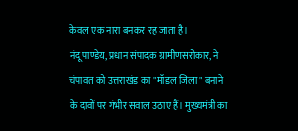केवल एक नारा बनकर रह जाता है।
नंदू पाण्डेय, प्रधान संपादक ग्रामीणसरोकार, ने चंपावत को उत्तराखंड का "मॉडल जिला" बनाने के दावों पर गंभीर सवाल उठाए हैं। मुख्यमंत्री का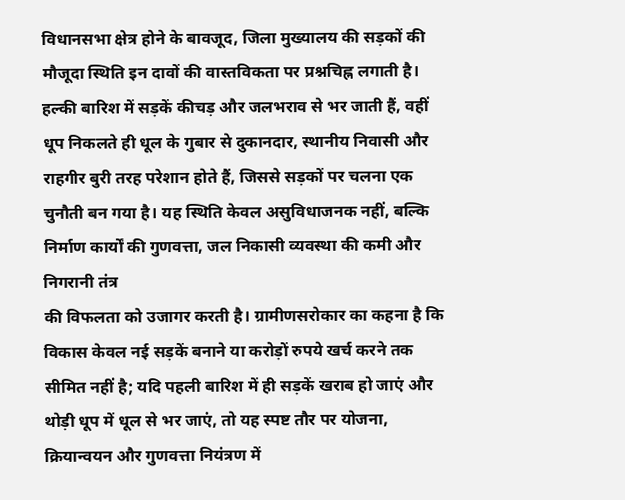विधानसभा क्षेत्र होने के बावजूद, जिला मुख्यालय की सड़कों की मौजूदा स्थिति इन दावों की वास्तविकता पर प्रश्नचिह्न लगाती है। हल्की बारिश में सड़कें कीचड़ और जलभराव से भर जाती हैं, वहीं धूप निकलते ही धूल के गुबार से दुकानदार, स्थानीय निवासी और राहगीर बुरी तरह परेशान होते हैं, जिससे सड़कों पर चलना एक चुनौती बन गया है। यह स्थिति केवल असुविधाजनक नहीं, बल्कि निर्माण कार्यों की गुणवत्ता, जल निकासी व्यवस्था की कमी और निगरानी तंत्र
की विफलता को उजागर करती है। ग्रामीणसरोकार का कहना है कि विकास केवल नई सड़कें बनाने या करोड़ों रुपये खर्च करने तक सीमित नहीं है; यदि पहली बारिश में ही सड़कें खराब हो जाएं और थोड़ी धूप में धूल से भर जाएं, तो यह स्पष्ट तौर पर योजना, क्रियान्वयन और गुणवत्ता नियंत्रण में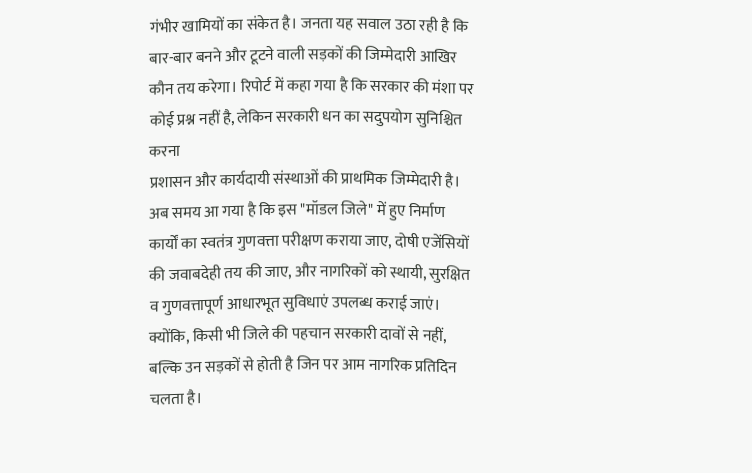गंभीर खामियों का संकेत है। जनता यह सवाल उठा रही है कि बार-बार बनने और टूटने वाली सड़कों की जिम्मेदारी आखिर कौन तय करेगा। रिपोर्ट में कहा गया है कि सरकार की मंशा पर कोई प्रश्न नहीं है, लेकिन सरकारी धन का सदुपयोग सुनिश्चित करना
प्रशासन और कार्यदायी संस्थाओं की प्राथमिक जिम्मेदारी है। अब समय आ गया है कि इस "मॉडल जिले" में हुए निर्माण कार्यों का स्वतंत्र गुणवत्ता परीक्षण कराया जाए, दोषी एजेंसियों की जवाबदेही तय की जाए, और नागरिकों को स्थायी, सुरक्षित व गुणवत्तापूर्ण आधारभूत सुविधाएं उपलब्ध कराई जाएं। क्योंकि, किसी भी जिले की पहचान सरकारी दावों से नहीं, बल्कि उन सड़कों से होती है जिन पर आम नागरिक प्रतिदिन चलता है।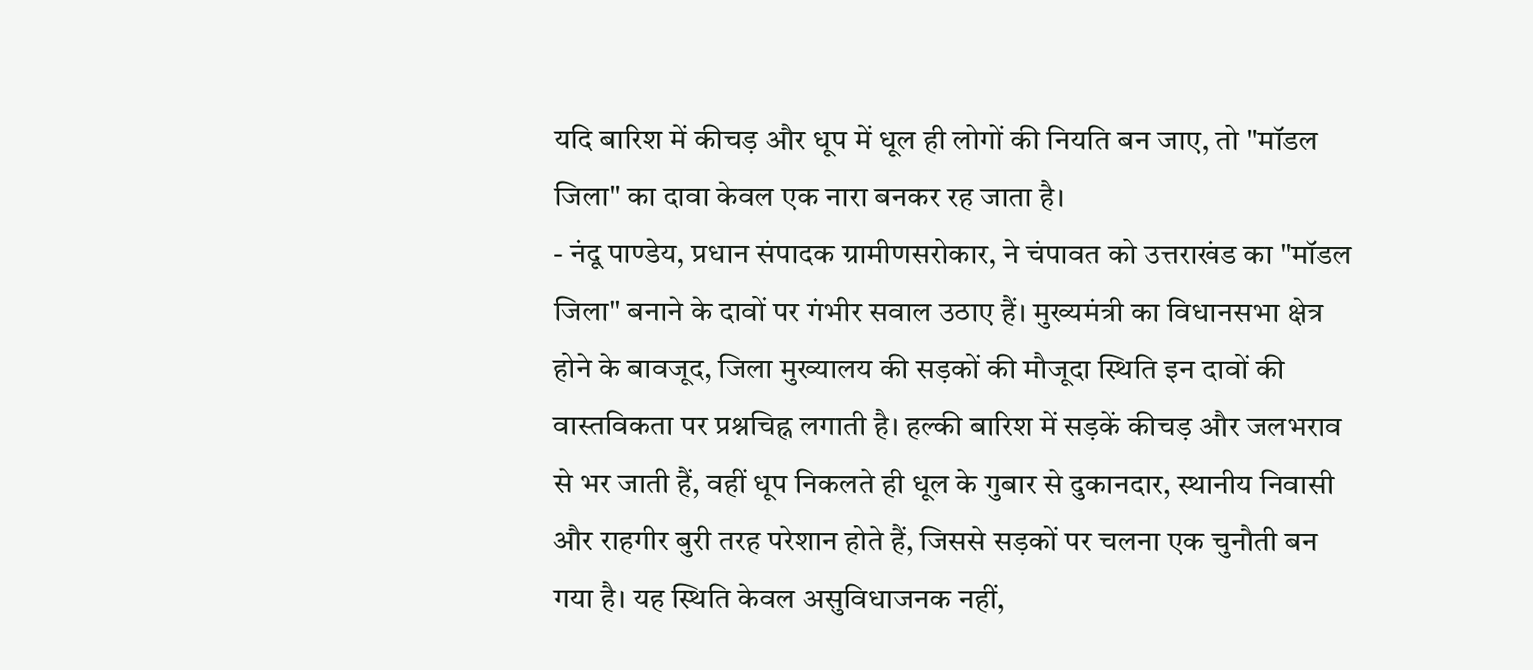यदि बारिश में कीचड़ और धूप में धूल ही लोगों की नियति बन जाए, तो "मॉडल जिला" का दावा केवल एक नारा बनकर रह जाता है।
- नंदू पाण्डेय, प्रधान संपादक ग्रामीणसरोकार, ने चंपावत को उत्तराखंड का "मॉडल जिला" बनाने के दावों पर गंभीर सवाल उठाए हैं। मुख्यमंत्री का विधानसभा क्षेत्र होने के बावजूद, जिला मुख्यालय की सड़कों की मौजूदा स्थिति इन दावों की वास्तविकता पर प्रश्नचिह्न लगाती है। हल्की बारिश में सड़कें कीचड़ और जलभराव से भर जाती हैं, वहीं धूप निकलते ही धूल के गुबार से दुकानदार, स्थानीय निवासी और राहगीर बुरी तरह परेशान होते हैं, जिससे सड़कों पर चलना एक चुनौती बन गया है। यह स्थिति केवल असुविधाजनक नहीं,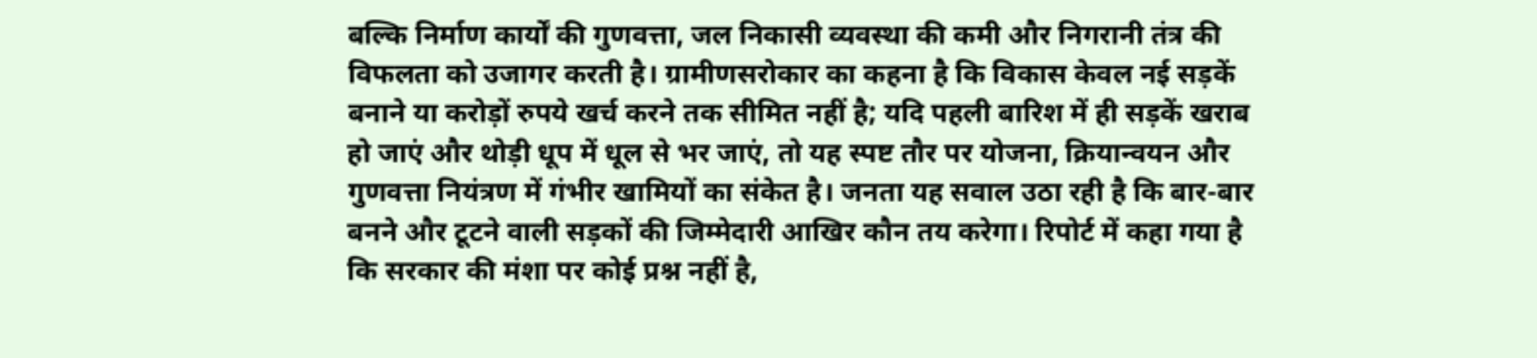बल्कि निर्माण कार्यों की गुणवत्ता, जल निकासी व्यवस्था की कमी और निगरानी तंत्र की विफलता को उजागर करती है। ग्रामीणसरोकार का कहना है कि विकास केवल नई सड़कें बनाने या करोड़ों रुपये खर्च करने तक सीमित नहीं है; यदि पहली बारिश में ही सड़कें खराब हो जाएं और थोड़ी धूप में धूल से भर जाएं, तो यह स्पष्ट तौर पर योजना, क्रियान्वयन और गुणवत्ता नियंत्रण में गंभीर खामियों का संकेत है। जनता यह सवाल उठा रही है कि बार-बार बनने और टूटने वाली सड़कों की जिम्मेदारी आखिर कौन तय करेगा। रिपोर्ट में कहा गया है कि सरकार की मंशा पर कोई प्रश्न नहीं है,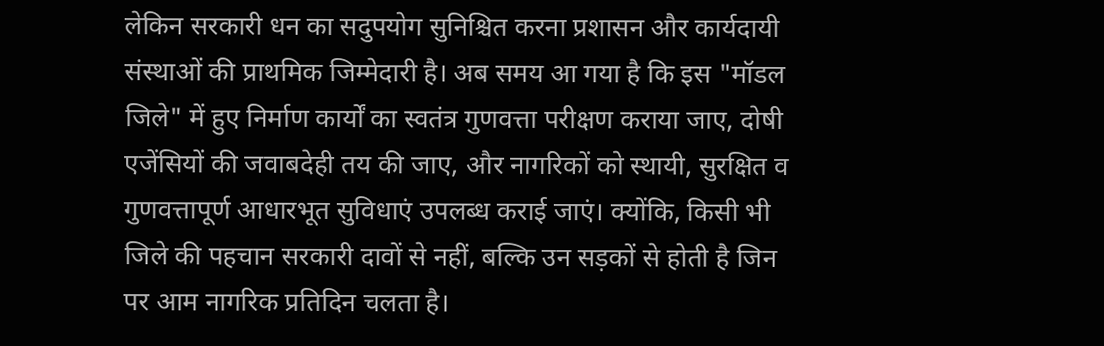लेकिन सरकारी धन का सदुपयोग सुनिश्चित करना प्रशासन और कार्यदायी संस्थाओं की प्राथमिक जिम्मेदारी है। अब समय आ गया है कि इस "मॉडल जिले" में हुए निर्माण कार्यों का स्वतंत्र गुणवत्ता परीक्षण कराया जाए, दोषी एजेंसियों की जवाबदेही तय की जाए, और नागरिकों को स्थायी, सुरक्षित व गुणवत्तापूर्ण आधारभूत सुविधाएं उपलब्ध कराई जाएं। क्योंकि, किसी भी जिले की पहचान सरकारी दावों से नहीं, बल्कि उन सड़कों से होती है जिन पर आम नागरिक प्रतिदिन चलता है।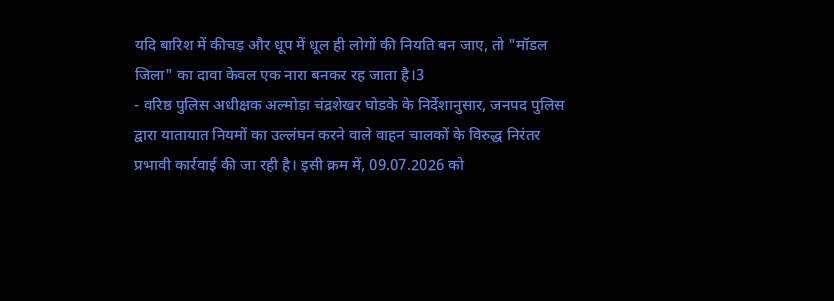यदि बारिश में कीचड़ और धूप में धूल ही लोगों की नियति बन जाए, तो "मॉडल जिला" का दावा केवल एक नारा बनकर रह जाता है।3
- वरिष्ठ पुलिस अधीक्षक अल्मोड़ा चंद्रशेखर घोडके के निर्देशानुसार, जनपद पुलिस द्वारा यातायात नियमों का उल्लंघन करने वाले वाहन चालकों के विरुद्ध निरंतर प्रभावी कार्रवाई की जा रही है। इसी क्रम में, 09.07.2026 को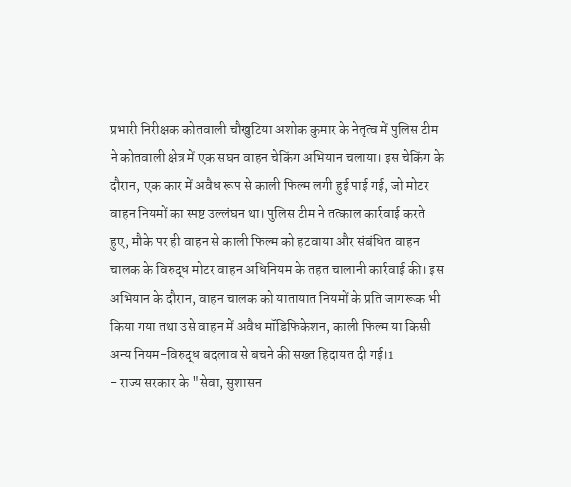प्रभारी निरीक्षक कोतवाली चौखुटिया अशोक कुमार के नेतृत्व में पुलिस टीम ने कोतवाली क्षेत्र में एक सघन वाहन चेकिंग अभियान चलाया। इस चेकिंग के दौरान, एक कार में अवैध रूप से काली फिल्म लगी हुई पाई गई, जो मोटर वाहन नियमों का स्पष्ट उल्लंघन था। पुलिस टीम ने तत्काल कार्रवाई करते हुए, मौके पर ही वाहन से काली फिल्म को हटवाया और संबंधित वाहन चालक के विरुद्ध मोटर वाहन अधिनियम के तहत चालानी कार्रवाई की। इस अभियान के दौरान, वाहन चालक को यातायात नियमों के प्रति जागरूक भी किया गया तथा उसे वाहन में अवैध मॉडिफिकेशन, काली फिल्म या किसी अन्य नियम-विरुद्ध बदलाव से बचने की सख्त हिदायत दी गई।1
- राज्य सरकार के "सेवा, सुशासन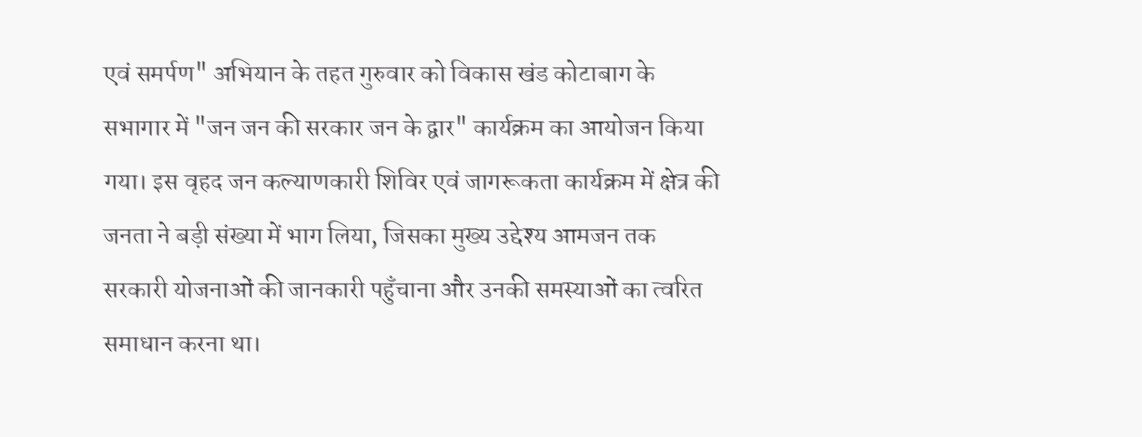एवं समर्पण" अभियान के तहत गुरुवार को विकास खंड कोटाबाग के सभागार में "जन जन की सरकार जन के द्वार" कार्यक्रम का आयोजन किया गया। इस वृहद जन कल्याणकारी शिविर एवं जागरूकता कार्यक्रम में क्षेत्र की जनता ने बड़ी संख्या में भाग लिया, जिसका मुख्य उद्देश्य आमजन तक सरकारी योजनाओं की जानकारी पहुँचाना और उनकी समस्याओं का त्वरित समाधान करना था।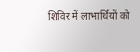शिविर में लाभार्थियों को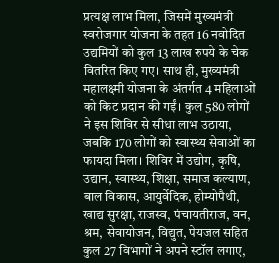प्रत्यक्ष लाभ मिला, जिसमें मुख्यमंत्री स्वरोजगार योजना के तहत 16 नवोदित उद्यमियों को कुल 13 लाख रुपये के चेक वितरित किए गए। साथ ही, मुख्यमंत्री महालक्ष्मी योजना के अंतर्गत 4 महिलाओं को किट प्रदान की गईं। कुल 580 लोगों ने इस शिविर से सीधा लाभ उठाया, जबकि 170 लोगों को स्वास्थ्य सेवाओं का फायदा मिला। शिविर में उद्योग, कृषि, उद्यान, स्वास्थ्य, शिक्षा, समाज कल्याण, बाल विकास, आयुर्वेदिक, होम्योपैथी, खाद्य सुरक्षा, राजस्व, पंचायतीराज, वन, श्रम, सेवायोजन, विद्युत, पेयजल सहित कुल 27 विभागों ने अपने स्टॉल लगाए,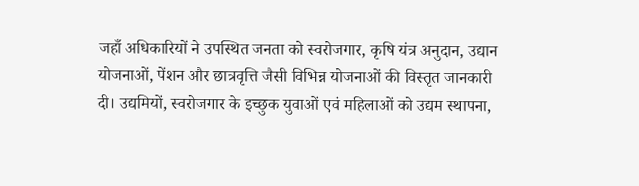जहाँ अधिकारियों ने उपस्थित जनता को स्वरोजगार, कृषि यंत्र अनुदान, उद्यान योजनाओं, पेंशन और छात्रवृत्ति जैसी विभिन्न योजनाओं की विस्तृत जानकारी दी। उद्यमियों, स्वरोजगार के इच्छुक युवाओं एवं महिलाओं को उद्यम स्थापना,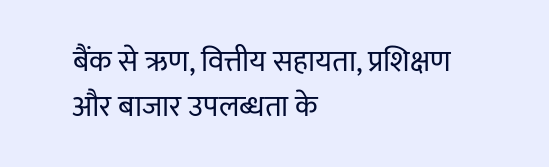बैंक से ऋण, वित्तीय सहायता, प्रशिक्षण और बाजार उपलब्धता के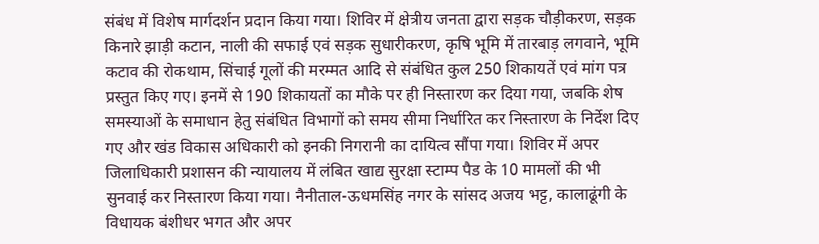संबंध में विशेष मार्गदर्शन प्रदान किया गया। शिविर में क्षेत्रीय जनता द्वारा सड़क चौड़ीकरण, सड़क किनारे झाड़ी कटान, नाली की सफाई एवं सड़क सुधारीकरण, कृषि भूमि में तारबाड़ लगवाने, भूमि कटाव की रोकथाम, सिंचाई गूलों की मरम्मत आदि से संबंधित कुल 250 शिकायतें एवं मांग पत्र प्रस्तुत किए गए। इनमें से 190 शिकायतों का मौके पर ही निस्तारण कर दिया गया, जबकि शेष समस्याओं के समाधान हेतु संबंधित विभागों को समय सीमा निर्धारित कर निस्तारण के निर्देश दिए गए और खंड विकास अधिकारी को इनकी निगरानी का दायित्व सौंपा गया। शिविर में अपर जिलाधिकारी प्रशासन की न्यायालय में लंबित खाद्य सुरक्षा स्टाम्प पैड के 10 मामलों की भी सुनवाई कर निस्तारण किया गया। नैनीताल-ऊधमसिंह नगर के सांसद अजय भट्ट, कालाढूंगी के विधायक बंशीधर भगत और अपर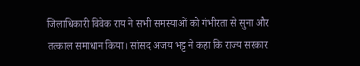जिलाधिकारी विवेक राय ने सभी समस्याओं को गंभीरता से सुना और तत्काल समाधान किया। सांसद अजय भट्ट ने कहा कि राज्य सरकार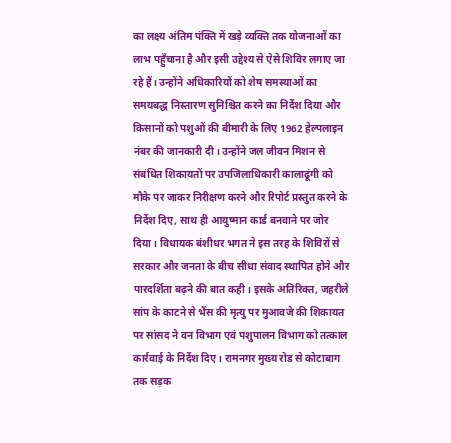का लक्ष्य अंतिम पंक्ति में खड़े व्यक्ति तक योजनाओं का लाभ पहुँचाना है और इसी उद्देश्य से ऐसे शिविर लगाए जा रहे हैं। उन्होंने अधिकारियों को शेष समस्याओं का समयबद्ध निस्तारण सुनिश्चित करने का निर्देश दिया और किसानों को पशुओं की बीमारी के लिए 1962 हेल्पलाइन नंबर की जानकारी दी। उन्होंने जल जीवन मिशन से संबंधित शिकायतों पर उपजिलाधिकारी कालाढूंगी को मौके पर जाकर निरीक्षण करने और रिपोर्ट प्रस्तुत करने के निर्देश दिए, साथ ही आयुष्मान कार्ड बनवाने पर जोर दिया। विधायक बंशीधर भगत ने इस तरह के शिविरों से सरकार और जनता के बीच सीधा संवाद स्थापित होने और पारदर्शिता बढ़ने की बात कही। इसके अतिरिक्त, जहरीले सांप के काटने से भैंस की मृत्यु पर मुआवजे की शिकायत पर सांसद ने वन विभाग एवं पशुपालन विभाग को तत्काल कार्रवाई के निर्देश दिए। रामनगर मुख्य रोड से कोटाबाग तक सड़क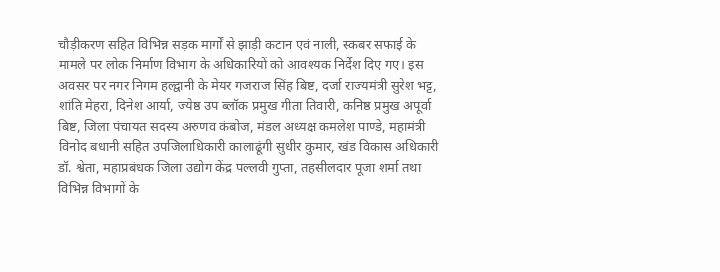चौड़ीकरण सहित विभिन्न सड़क मार्गों से झाड़ी कटान एवं नाली, स्कबर सफाई के मामले पर लोक निर्माण विभाग के अधिकारियों को आवश्यक निर्देश दिए गए। इस अवसर पर नगर निगम हल्द्वानी के मेयर गजराज सिंह बिष्ट, दर्जा राज्यमंत्री सुरेश भट्ट, शांति मेहरा, दिनेश आर्या, ज्येष्ठ उप ब्लॉक प्रमुख गीता तिवारी, कनिष्ठ प्रमुख अपूर्वा बिष्ट, जिला पंचायत सदस्य अरुणव कंबोज, मंडल अध्यक्ष कमलेश पाण्डे, महामंत्री विनोद बधानी सहित उपजिलाधिकारी कालाढूंगी सुधीर कुमार, खंड विकास अधिकारी डॉ. श्वेता, महाप्रबंधक जिला उद्योग केंद्र पल्लवी गुप्ता, तहसीलदार पूजा शर्मा तथा विभिन्न विभागों के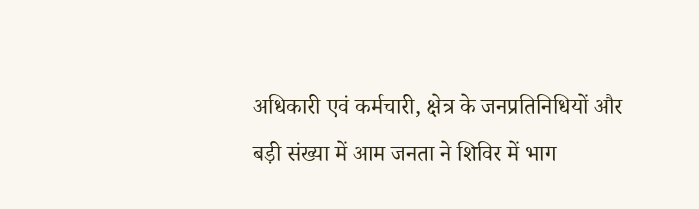अधिकारी एवं कर्मचारी, क्षेत्र के जनप्रतिनिधियों और बड़ी संख्या में आम जनता ने शिविर में भाग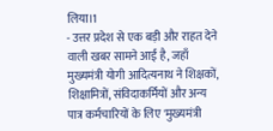लिया।1
- उत्तर प्रदेश से एक बड़ी और राहत देने वाली खबर सामने आई है, जहाँ मुख्यमंत्री योगी आदित्यनाथ ने शिक्षकों, शिक्षामित्रों, संविदाकर्मियों और अन्य पात्र कर्मचारियों के लिए 'मुख्यमंत्री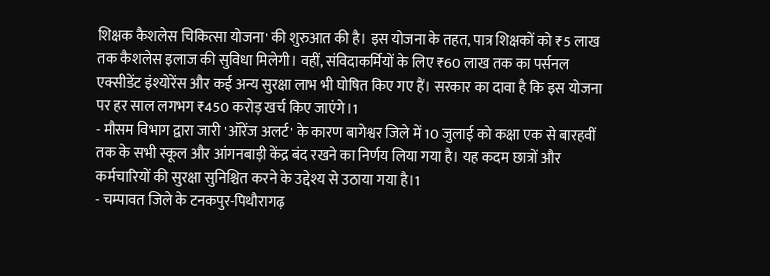शिक्षक कैशलेस चिकित्सा योजना' की शुरुआत की है। इस योजना के तहत, पात्र शिक्षकों को ₹5 लाख तक कैशलेस इलाज की सुविधा मिलेगी। वहीं, संविदाकर्मियों के लिए ₹60 लाख तक का पर्सनल एक्सीडेंट इंश्योरेंस और कई अन्य सुरक्षा लाभ भी घोषित किए गए हैं। सरकार का दावा है कि इस योजना पर हर साल लगभग ₹450 करोड़ खर्च किए जाएंगे।1
- मौसम विभाग द्वारा जारी 'ऑरेंज अलर्ट' के कारण बागेश्वर जिले में 10 जुलाई को कक्षा एक से बारहवीं तक के सभी स्कूल और आंगनबाड़ी केंद्र बंद रखने का निर्णय लिया गया है। यह कदम छात्रों और कर्मचारियों की सुरक्षा सुनिश्चित करने के उद्देश्य से उठाया गया है।1
- चम्पावत जिले के टनकपुर-पिथौरागढ़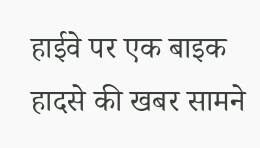हाईवे पर एक बाइक हादसे की खबर सामने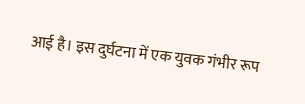आई है। इस दुर्घटना में एक युवक गंभीर रूप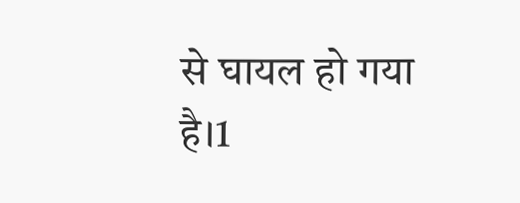से घायल हो गया है।1